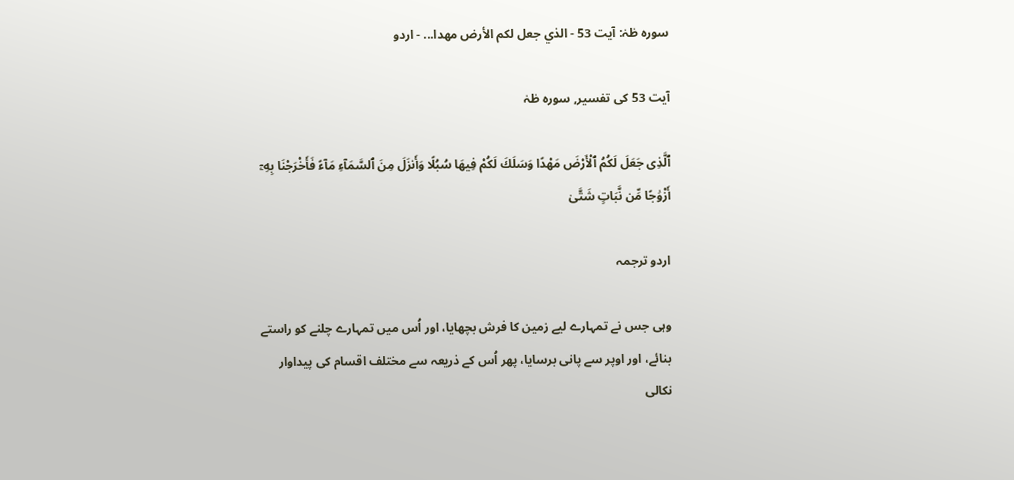سورہ طٰہٰ: آیت 53 - الذي جعل لكم الأرض مهدا... - اردو

آیت 53 کی تفسیر, سورہ طٰہٰ

ٱلَّذِى جَعَلَ لَكُمُ ٱلْأَرْضَ مَهْدًا وَسَلَكَ لَكُمْ فِيهَا سُبُلًا وَأَنزَلَ مِنَ ٱلسَّمَآءِ مَآءً فَأَخْرَجْنَا بِهِۦٓ أَزْوَٰجًا مِّن نَّبَاتٍ شَتَّىٰ

اردو ترجمہ

وہی جس نے تمہارے لیے زمین کا فرش بچھایا، اور اُس میں تمہارے چلنے کو راستے بنائے، اور اوپر سے پانی برسایا، پھر اُس کے ذریعہ سے مختلف اقسام کی پیداوار نکالی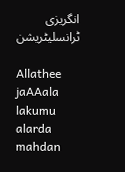انگریزی ٹرانسلیٹریشن

Allathee jaAAala lakumu alarda mahdan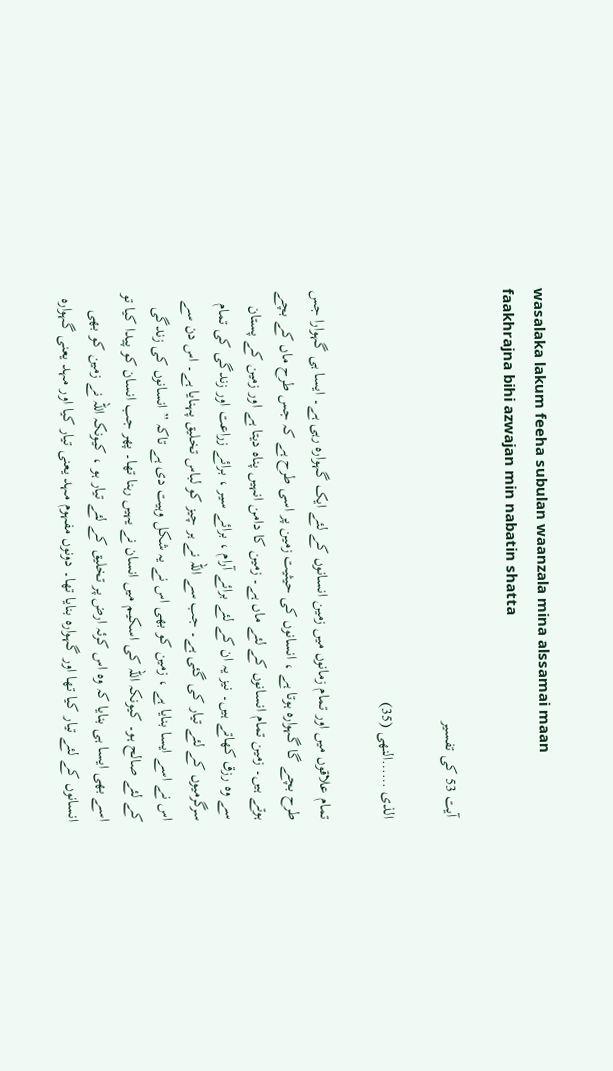wasalaka lakum feeha subulan waanzala mina alssamai maan faakhrajna bihi azwajan min nabatin shatta

آیت 53 کی تفسیر

الذی ……النھی (35)

تمام علاقوں میں اور تمام زمانوں میں زمین انسانوں کے لئے ایک گہوارہ رہی ہے۔ ایسا ہی گہوارا جس طرح بچے گا گہوارہ ہوتا ہے ، انسانوں کی حیثیت زمین پر اسی طرح ہے کہ جس طرح ماں کے بچے ہوتے ہیں۔ زمین تمام انسانوں کے لئے ماں ہے۔ زمین کا دامن انہیں پناہ دیتا ہے اور زمین کے پستان سے وہ رزق کھاتے ہیں۔ نیز یہ ان کے لئے برائے آرام ، برائے سیر ، برائے زراعت اور زندگی کی تمام سرگرمیوں کے لئے تیار کی گئی ہے۔ جب سے اللہ نے ہر چیز کو لباس تخلیق پہنایا ہے۔ اس دن سے اس نے اسے ایسا بنایا ہے ، زمین کو بھی اس نے یہ شکل وہیت دی ہے تاکہ ” انسانوں کی زندگی کے لئے صالح ہو۔ کیونکہ اللہ کی اسکیم میں انسان نے یہیں رہنا تھا۔ پھر جب انسان کو پیدا کیا تو اسے بھی ایسا ہی بنایا کہ وہ اس کرئہ ارض پر تخلیق کے لئے تیار ہو ، کیونکہ اللہ نے زمین کو بھی انسانوں کے لئے تیار کیا تھا اور گہوارہ بنایا تھا۔ دونوں مفہوم مہد یعنی تیار کیا اور مہد یعنی گہوارہ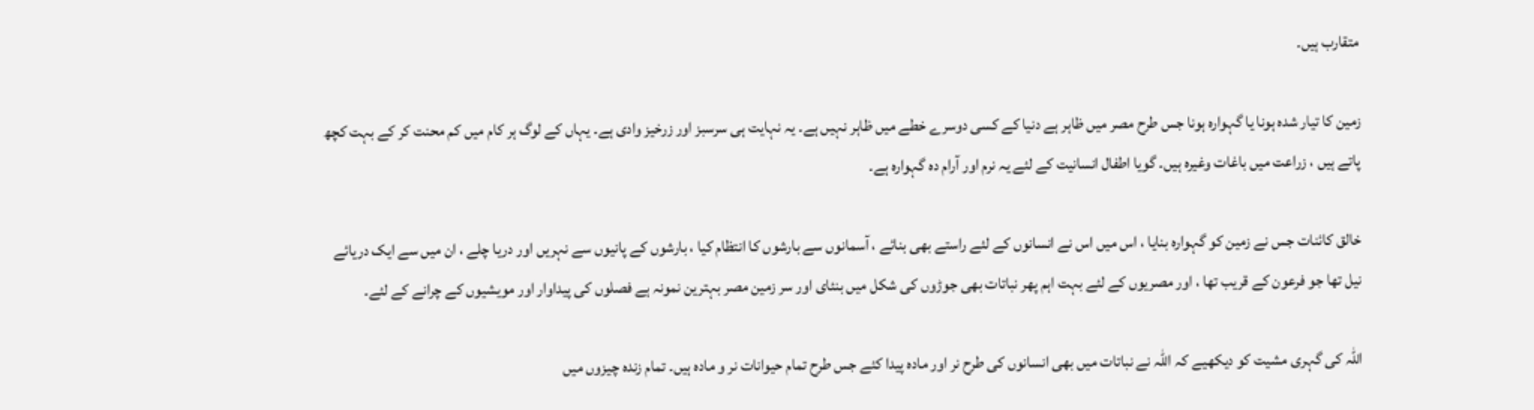متقارب ہیں۔

زمین کا تیار شدہ ہونا یا گہوارہ ہونا جس طرح مصر میں ظاہر ہے دنیا کے کسی دوسرے خطے میں ظاہر نہیں ہے۔ یہ نہایت ہی سرسبز اور زرخیز وادی ہے۔ یہاں کے لوگ ہر کام میں کم محنت کر کے بہت کچھ پاتے ہیں ، زراعت میں باغات وغیرہ ہیں۔ گویا اطفال انسانیت کے لئے یہ نرم اور آرام دہ گہوارہ ہے۔

خالق کائنات جس نے زمین کو گہوارہ بنایا ، اس میں اس نے انسانوں کے لئے راستے بھی بنائے ، آسمانوں سے بارشوں کا انتظام کیا ، بارشوں کے پانیوں سے نہریں اور دریا چلے ، ان میں سے ایک دریائے نیل تھا جو فرعون کے قریب تھا ، اور مصریوں کے لئے بہت اہم پھر نباتات بھی جوڑوں کی شکل میں بنئای اور سر زمین مصر بہترین نمونہ ہے فصلوں کی پیداوار اور مویشیوں کے چرانے کے لئے۔

اللہ کی گہری مشیت کو دیکھیے کہ اللہ نے نباتات میں بھی انسانوں کی طرح نر اور مادہ پیدا کئے جس طرح تمام حیوانات نر و مادہ ہیں۔ تمام زندہ چیزوں میں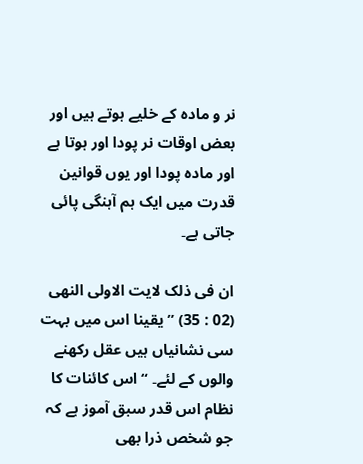نر و مادہ کے خلیے ہوتے ہیں اور بعض اوقات نر پودا اور ہوتا ہے اور مادہ پودا اور یوں قوانین قدرت میں ایک ہم آہنگی پائی جاتی ہے۔

ان فی ذلک لایت الاولی النھی (02 : 35) ” یقینا اس میں بہت سی نشانیاں ہیں عقل رکھنے والوں کے لئے۔ “ اس کائنات کا نظام اس قدر سبق آموز ہے کہ جو شخص ذرا بھی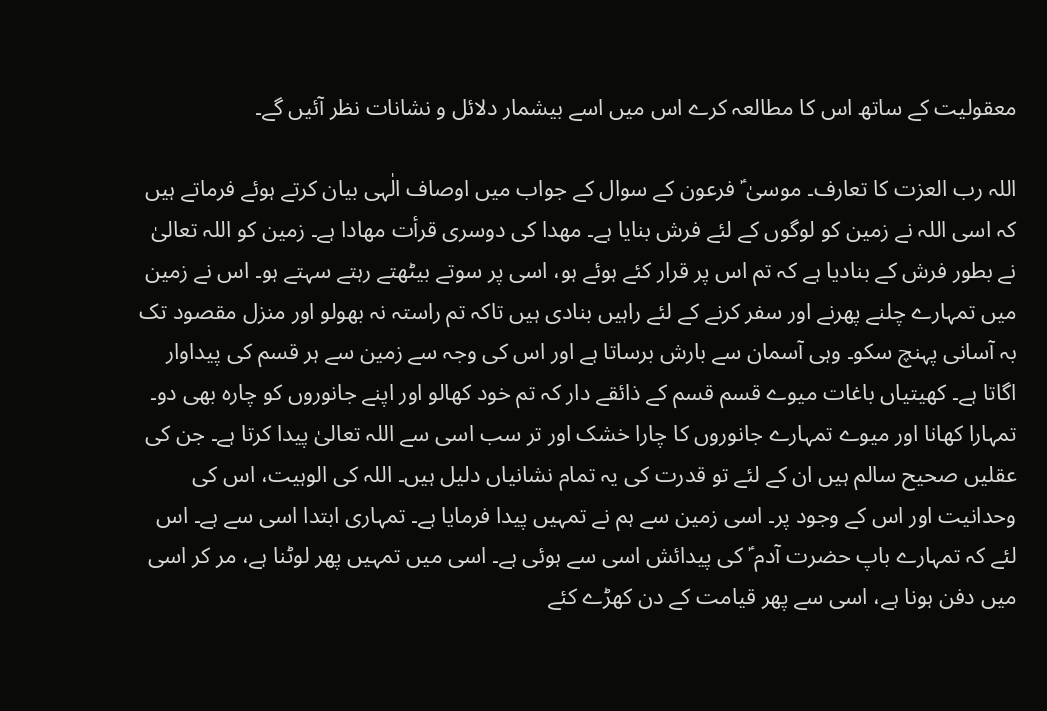معقولیت کے ساتھ اس کا مطالعہ کرے اس میں اسے بیشمار دلائل و نشانات نظر آئیں گے۔

اللہ رب العزت کا تعارف۔ موسیٰ ؑ فرعون کے سوال کے جواب میں اوصاف الٰہی بیان کرتے ہوئے فرماتے ہیں کہ اسی اللہ نے زمین کو لوگوں کے لئے فرش بنایا ہے۔ مھدا کی دوسری قرأت مھادا ہے۔ زمین کو اللہ تعالیٰ نے بطور فرش کے بنادیا ہے کہ تم اس پر قرار کئے ہوئے ہو، اسی پر سوتے بیٹھتے رہتے سہتے ہو۔ اس نے زمین میں تمہارے چلنے پھرنے اور سفر کرنے کے لئے راہیں بنادی ہیں تاکہ تم راستہ نہ بھولو اور منزل مقصود تک بہ آسانی پہنچ سکو۔ وہی آسمان سے بارش برساتا ہے اور اس کی وجہ سے زمین سے ہر قسم کی پیداوار اگاتا ہے۔ کھیتیاں باغات میوے قسم قسم کے ذائقے دار کہ تم خود کھالو اور اپنے جانوروں کو چارہ بھی دو۔ تمہارا کھانا اور میوے تمہارے جانوروں کا چارا خشک اور تر سب اسی سے اللہ تعالیٰ پیدا کرتا ہے۔ جن کی عقلیں صحیح سالم ہیں ان کے لئے تو قدرت کی یہ تمام نشانیاں دلیل ہیں۔ اللہ کی الوہیت، اس کی وحدانیت اور اس کے وجود پر۔ اسی زمین سے ہم نے تمہیں پیدا فرمایا ہے۔ تمہاری ابتدا اسی سے ہے۔ اس لئے کہ تمہارے باپ حضرت آدم ؑ کی پیدائش اسی سے ہوئی ہے۔ اسی میں تمہیں پھر لوٹنا ہے، مر کر اسی میں دفن ہونا ہے، اسی سے پھر قیامت کے دن کھڑے کئے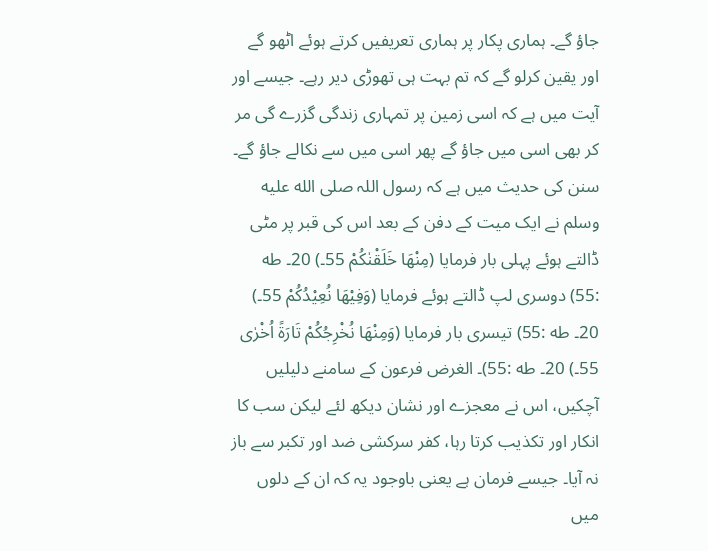جاؤ گے۔ ہماری پکار پر ہماری تعریفیں کرتے ہوئے اٹھو گے اور یقین کرلو گے کہ تم بہت ہی تھوڑی دیر رہے۔ جیسے اور آیت میں ہے کہ اسی زمین پر تمہاری زندگی گزرے گی مر کر بھی اسی میں جاؤ گے پھر اسی میں سے نکالے جاؤ گے۔ سنن کی حدیث میں ہے کہ رسول اللہ صلى الله عليه وسلم نے ایک میت کے دفن کے بعد اس کی قبر پر مٹی ڈالتے ہوئے پہلی بار فرمایا (مِنْهَا خَلَقْنٰكُمْ 55۔) 20۔ طه :55) دوسری لپ ڈالتے ہوئے فرمایا (وَفِيْهَا نُعِيْدُكُمْ 55۔) 20۔ طه :55) تیسری بار فرمایا (وَمِنْهَا نُخْرِجُكُمْ تَارَةً اُخْرٰى 55۔) 20۔ طه :55)۔ الغرض فرعون کے سامنے دلیلیں آچکیں، اس نے معجزے اور نشان دیکھ لئے لیکن سب کا انکار اور تکذیب کرتا رہا، کفر سرکشی ضد اور تکبر سے باز نہ آیا۔ جیسے فرمان ہے یعنی باوجود یہ کہ ان کے دلوں میں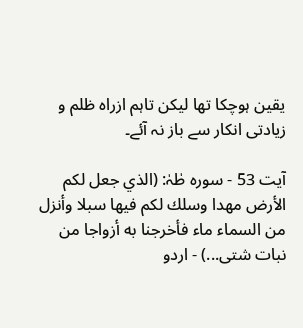یقین ہوچکا تھا لیکن تاہم ازراہ ظلم و زیادتی انکار سے باز نہ آئے۔

آیت 53 - سورہ طٰہٰ: (الذي جعل لكم الأرض مهدا وسلك لكم فيها سبلا وأنزل من السماء ماء فأخرجنا به أزواجا من نبات شتى...) - اردو